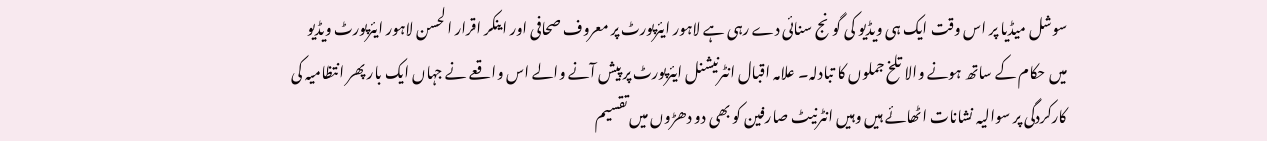سوشل میڈیا پر اس وقت ایک ہی ویڈیو کی گونج سنائی دے رہی ہے لاہور ایئرپورٹ پر معروف صحافی اور اینکر اقرار الحسن لاہور ایئرپورٹ ویڈیو میں حکام کے ساتھ ہونے والا تلخ جملوں کا تبادلہ۔ علامہ اقبال انٹرنیشنل ایئرپورٹ پر پیش آنے والے اس واقعے نے جہاں ایک بار پھر انتظامیہ کی کارکردگی پر سوالیہ نشانات اٹھائے ہیں وہیں انٹرنیٹ صارفین کو بھی دو دھڑوں میں تقسیم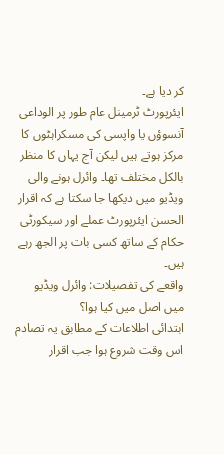کر دیا ہے۔
ایئرپورٹ ٹرمینل عام طور پر الوداعی آنسوؤں یا واپسی کی مسکراہٹوں کا مرکز ہوتے ہیں لیکن آج یہاں کا منظر بالکل مختلف تھا۔ وائرل ہونے والی ویڈیو میں دیکھا جا سکتا ہے کہ اقرار الحسن ایئرپورٹ عملے اور سیکورٹی حکام کے ساتھ کسی بات پر الجھ رہے ہیں۔
واقعے کی تفصیلات: وائرل ویڈیو میں اصل میں کیا ہوا؟
ابتدائی اطلاعات کے مطابق یہ تصادم اس وقت شروع ہوا جب اقرار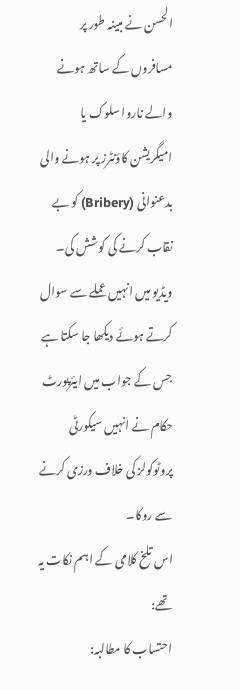الحسن نے مبینہ طور پر مسافروں کے ساتھ ہونے والے ناروا سلوک یا امیگریشن کاؤنٹرز پر ہونے والی بدعنوانی (Bribery) کو بے نقاب کرنے کی کوشش کی۔ ویڈیو میں انہیں عملے سے سوال کرتے ہوئے دیکھا جا سکتا ہے جس کے جواب میں ایئرپورٹ حکام نے انہیں سیکورٹی پروٹوکولز کی خلاف ورزی کرنے سے روکا۔
اس تلخ کلامی کے اہم نکات یہ تھے:
احتساب کا مطالبہ: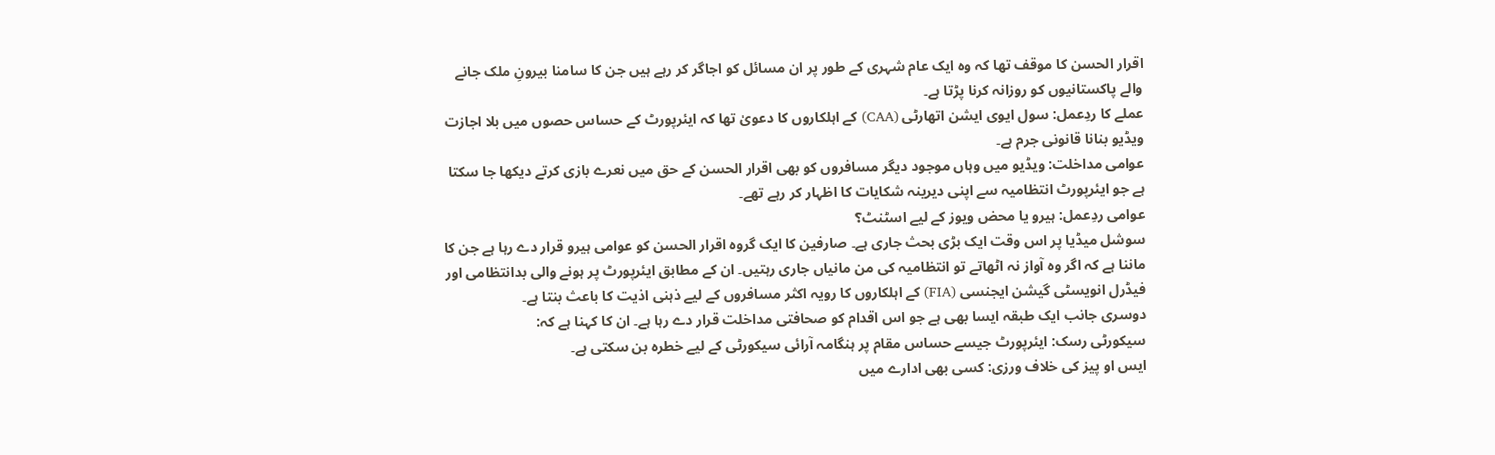اقرار الحسن کا موقف تھا کہ وہ ایک عام شہری کے طور پر ان مسائل کو اجاگر کر رہے ہیں جن کا سامنا بیرونِ ملک جانے والے پاکستانیوں کو روزانہ کرنا پڑتا ہے۔
عملے کا ردِعمل: سول ایوی ایشن اتھارٹی (CAA) کے اہلکاروں کا دعویٰ تھا کہ ایئرپورٹ کے حساس حصوں میں بلا اجازت ویڈیو بنانا قانونی جرم ہے۔
عوامی مداخلت: ویڈیو میں وہاں موجود دیگر مسافروں کو بھی اقرار الحسن کے حق میں نعرے بازی کرتے دیکھا جا سکتا ہے جو ایئرپورٹ انتظامیہ سے اپنی دیرینہ شکایات کا اظہار کر رہے تھے۔
عوامی ردِعمل: ہیرو یا محض ویوز کے لیے اسٹنٹ؟
سوشل میڈیا پر اس وقت ایک بڑی بحث جاری ہے۔ صارفین کا ایک گروہ اقرار الحسن کو عوامی ہیرو قرار دے رہا ہے جن کا ماننا ہے کہ اگر وہ آواز نہ اٹھاتے تو انتظامیہ کی من مانیاں جاری رہتیں۔ ان کے مطابق ایئرپورٹ پر ہونے والی بدانتظامی اور فیڈرل انویسٹی گیشن ایجنسی (FIA) کے اہلکاروں کا رویہ اکثر مسافروں کے لیے ذہنی اذیت کا باعث بنتا ہے۔
دوسری جانب ایک طبقہ ایسا بھی ہے جو اس اقدام کو صحافتی مداخلت قرار دے رہا ہے۔ ان کا کہنا ہے کہ:
سیکورٹی رسک: ایئرپورٹ جیسے حساس مقام پر ہنگامہ آرائی سیکورٹی کے لیے خطرہ بن سکتی ہے۔
ایس او پیز کی خلاف ورزی: کسی بھی ادارے میں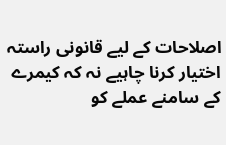اصلاحات کے لیے قانونی راستہ اختیار کرنا چاہیے نہ کہ کیمرے کے سامنے عملے کو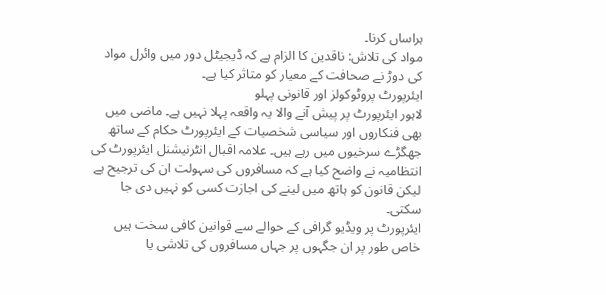ہراساں کرنا۔
مواد کی تلاش: ناقدین کا الزام ہے کہ ڈیجیٹل دور میں وائرل مواد کی دوڑ نے صحافت کے معیار کو متاثر کیا ہے۔
ایئرپورٹ پروٹوکولز اور قانونی پہلو
لاہور ایئرپورٹ پر پیش آنے والا یہ واقعہ پہلا نہیں ہے۔ ماضی میں بھی فنکاروں اور سیاسی شخصیات کے ایئرپورٹ حکام کے ساتھ جھگڑے سرخیوں میں رہے ہیں۔ علامہ اقبال انٹرنیشنل ایئرپورٹ کی انتظامیہ نے واضح کیا ہے کہ مسافروں کی سہولت ان کی ترجیح ہے لیکن قانون کو ہاتھ میں لینے کی اجازت کسی کو نہیں دی جا سکتی۔
ایئرپورٹ پر ویڈیو گرافی کے حوالے سے قوانین کافی سخت ہیں خاص طور پر ان جگہوں پر جہاں مسافروں کی تلاشی یا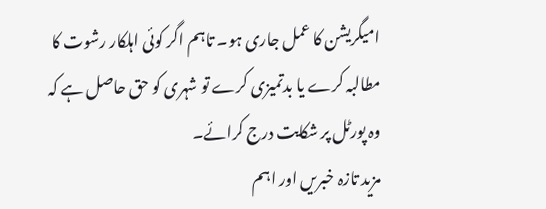امیگریشن کا عمل جاری ہو۔ تاہم اگر کوئی اہلکار رشوت کا مطالبہ کرے یا بدتمیزی کرے تو شہری کو حق حاصل ہے کہ وہ پورٹل پر شکایت درج کرائے۔
مزید تازہ خبریں اور اہم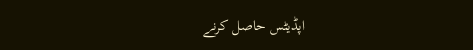اپڈیٹس حاصل کرنے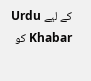کے لیے Urdu Khabar کو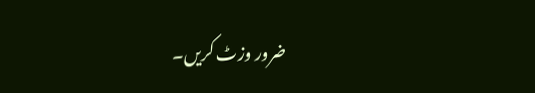ضرور وزٹ کریں۔